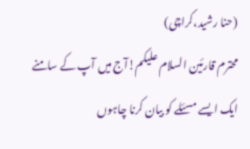(حنا رشید،کراچی)
محترم قارئین السلام علیکم!آج میں آپ کے سامنے ایک ایسے مسئلے کو بیان کرنا چاہوں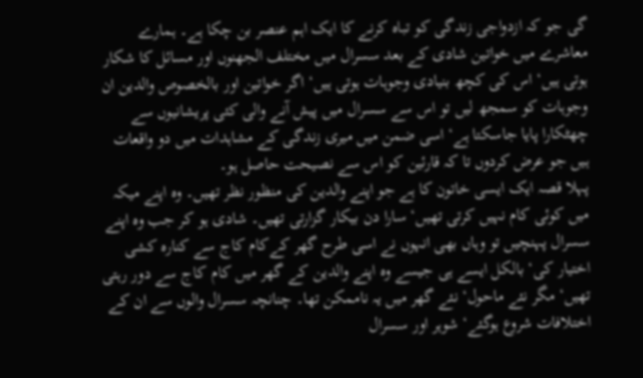گی جو کہ ازدواجی زندگی کو تباہ کرنے کا ایک اہم عنصر بن چکا ہے۔ ہمارے معاشرے میں خواتین شادی کے بعد سسرال میں مختلف الجھنوں اور مسائل کا شکار ہوتی ہیں‘ اس کی کچھ بنیادی وجوہات ہوتی ہیں‘ اگر خواتین اور بالخصوص والدین ان وجوہات کو سمجھ لیں تو اس سے سسرال میں پیش آنے والی کئی پریشانیوں سے چھٹکارا پایا جاسکتا ہے‘ اسی ضمن میں میری زندگی کے مشاہدات میں دو واقعات ہیں جو عرض کردوں تا کہ قارئین کو اس سے نصیحت حاصل ہو۔
پہلا قصہ ایک ایسی خاتون کا ہے جو اپنے والدین کی منظور نظر تھیں۔ وہ اپنے میکہ میں کوئی کام نہیں کرتی تھیں‘ سارا دن بیکار گزارتی تھیں۔ شادی ہو کر جب وہ اپنے سسرال پہنچیں تو وہاں بھی انہوں نے اسی طرح گھر کےکام کاج سے کنارہ کشی اختیار کی‘ بالکل ایسے ہی جیسے وہ اپنے والدین کے گھر میں کام کاج سے دور رہتی تھیں‘ مگر نئے ماحول‘ نئے گھر میں یہ ناممکن تھا۔ چنانچہ سسرال والوں سے ان کے اختلافات شروع ہوگئے‘ شوہر اور سسرال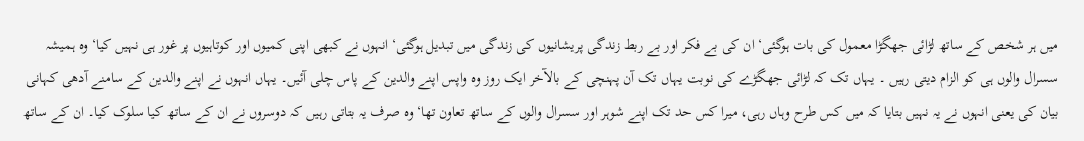میں ہر شخص کے ساتھ لڑائی جھگڑا معمول کی بات ہوگئی‘ ان کی بے فکر اور بے ربط زندگی پریشانیوں کی زندگی میں تبدیل ہوگئی‘ انہوں نے کبھی اپنی کمیوں اور کوتاہیوں پر غور ہی نہیں کیا‘ وہ ہمیشہ سسرال والوں ہی کو الزام دیتی رہیں ۔ یہاں تک کہ لڑائی جھگڑے کی نوبت یہاں تک آن پہنچی کے بالآخر ایک روز وہ واپس اپنے والدین کے پاس چلی آئیں۔ یہاں انہوں نے اپنے والدین کے سامنے آدھی کہانی بیان کی یعنی انہوں نے یہ نہیں بتایا کہ میں کس طرح وہاں رہی، میرا کس حد تک اپنے شوہر اور سسرال والوں کے ساتھ تعاون تھا‘ وہ صرف یہ بتاتی رہیں کہ دوسروں نے ان کے ساتھ کیا سلوک کیا۔ ان کے ساتھ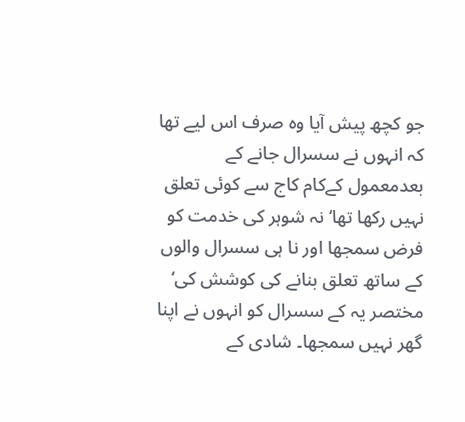جو کچھ پیش آیا وہ صرف اس لیے تھا کہ انہوں نے سسرال جانے کے بعدمعمول کےکام کاج سے کوئی تعلق نہیں رکھا تھا‘ نہ شوہر کی خدمت کو فرض سمجھا اور نا ہی سسرال والوں کے ساتھ تعلق بنانے کی کوشش کی‘ مختصر یہ کے سسرال کو انہوں نے اپنا گھر نہیں سمجھا۔ شادی کے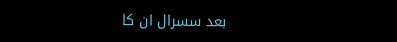بعد سسرال ان کا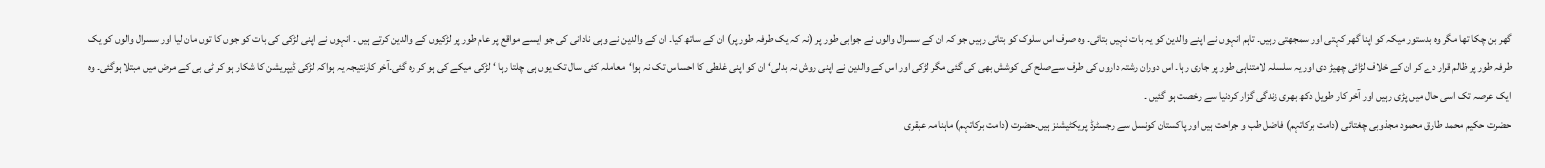گھر بن چکا تھا مگر وہ بدستور میکہ کو اپنا گھر کہتی اور سمجھتی رہیں۔ تاہم انہوں نے اپنے والدین کو یہ بات نہیں بتائی۔ وہ صرف اس سلوک کو بتاتی رہیں جو کہ ان کے سسرال والوں نے جوابی طور پر (نہ کہ یک طرفہ طور پر) ان کے ساتھ کیا۔ ان کے والدین نے وہی نادانی کی جو ایسے مواقع پر عام طور پر لڑکیوں کے والدین کرتے ہیں ۔ انہوں نے اپنی لڑکی کی بات کو جوں کا توں مان لیا اور سسرال والوں کو یک طرفہ طور پر ظالم قرار دے کر ان کے خلاف لڑائی چھیڑ دی اور یہ سلسلہ لامتناہی طور پر جاری رہا۔ اس دوران رشتہ داروں کی طرف سےصلح کی کوشش بھی کی گئی مگر لڑکی اور اس کے والدین نے اپنی روش نہ بدلی‘ان کو اپنی غلطی کا احساس تک نہ ہوا‘معاملہ کئی سال تک یوں ہی چلتا رہا ‘لڑکی میکے کی ہو کر رہ گئی۔آخر کارنتیجہ یہ ہواکہ لڑکی ڈیپریشن کا شکار ہو کر ٹی بی کے مرض میں مبتلا ہوگئی۔ وہ ایک عرصہ تک اسی حال میں پڑی رہیں اور آخر کار طویل دکھ بھری زندگی گزار کردنیا سے رخصت ہو گئیں ۔
حضرت حکیم محمد طارق محمود مجذوبی چغتائی (دامت برکاتہم) فاضل طب و جراحت ہیں اور پاکستان کونسل سے رجسٹرڈ پریکٹیشنز ہیں۔حضرت (دامت برکاتہم) ماہنامہ عبقری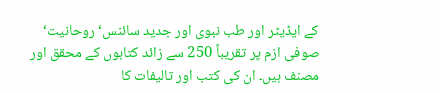کے ایڈیٹر اور طب نبوی اور جدید سائنس‘ روحانیت‘ صوفی ازم پر تقریباً 250 سے زائد کتابوں کے محقق اور مصنف ہیں۔ ان کی کتب اور تالیفات کا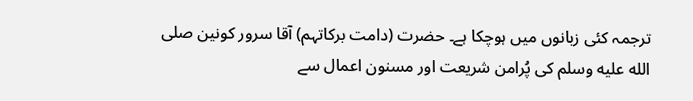ترجمہ کئی زبانوں میں ہوچکا ہے۔ حضرت (دامت برکاتہم) آقا سرور کونین صلى الله عليه وسلم کی پُرامن شریعت اور مسنون اعمال سے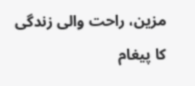مزین، راحت والی زندگی کا پیغام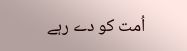اُمت کو دے رہے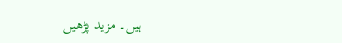ہیں۔ مزید پڑھیں